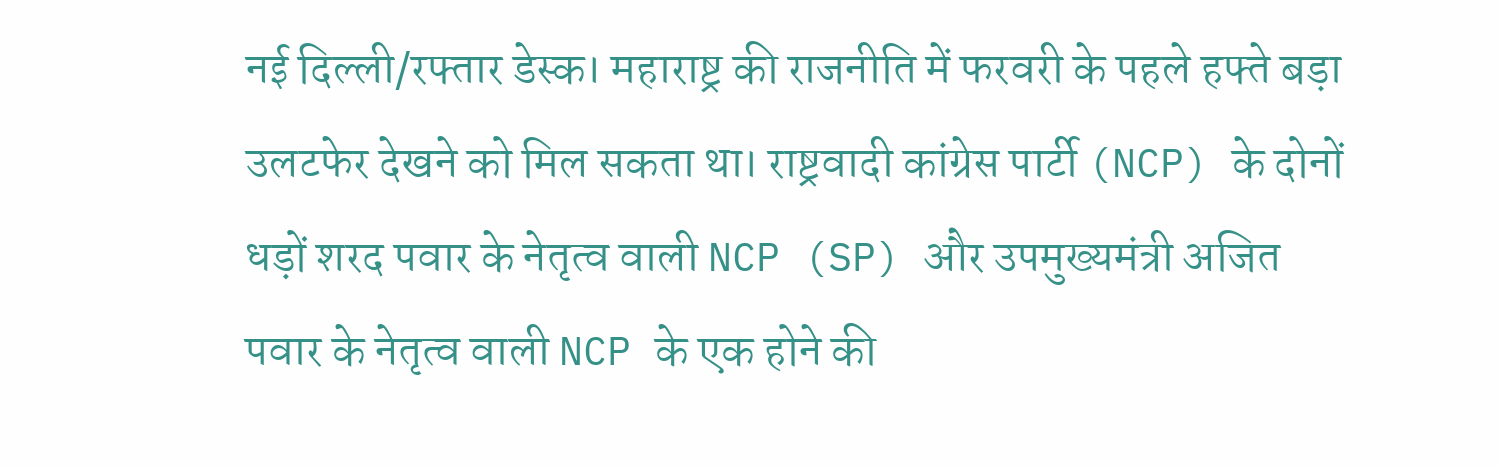नई दिल्ली/रफ्तार डेस्क। महाराष्ट्र की राजनीति में फरवरी के पहले हफ्ते बड़ा उलटफेर देखने को मिल सकता था। राष्ट्रवादी कांग्रेस पार्टी (NCP) के दोनों धड़ों शरद पवार के नेतृत्व वाली NCP (SP) और उपमुख्यमंत्री अजित पवार के नेतृत्व वाली NCP के एक होने की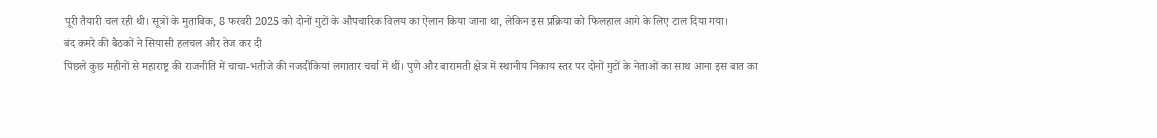पूरी तैयारी चल रही थी। सूत्रों के मुताबिक, 8 फरवरी 2025 को दोनों गुटों के औपचारिक विलय का ऐलान किया जाना था, लेकिन इस प्रक्रिया को फिलहाल आगे के लिए टाल दिया गया।
बंद कमरे की बैठकों ने सियासी हलचल और तेज कर दी
पिछले कुछ महीनों से महाराष्ट्र की राजनीति में चाचा-भतीजे की नजदीकियां लगातार चर्चा में थीं। पुणे और बारामती क्षेत्र में स्थानीय निकाय स्तर पर दोनों गुटों के नेताओं का साथ आना इस बात का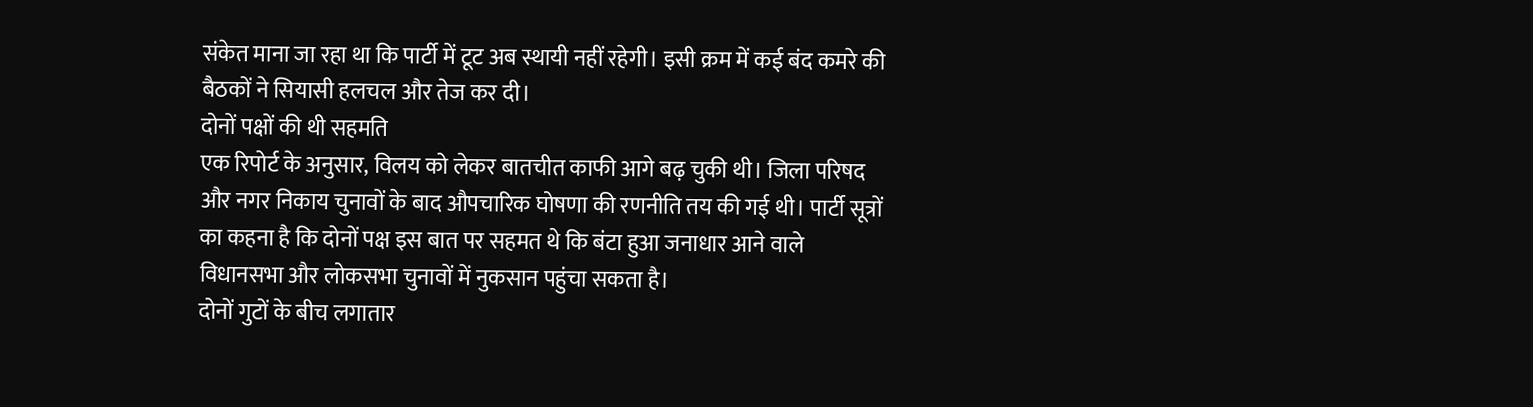संकेत माना जा रहा था कि पार्टी में टूट अब स्थायी नहीं रहेगी। इसी क्रम में कई बंद कमरे की बैठकों ने सियासी हलचल और तेज कर दी।
दोनों पक्षों की थी सहमति
एक रिपोर्ट के अनुसार, विलय को लेकर बातचीत काफी आगे बढ़ चुकी थी। जिला परिषद और नगर निकाय चुनावों के बाद औपचारिक घोषणा की रणनीति तय की गई थी। पार्टी सूत्रों का कहना है कि दोनों पक्ष इस बात पर सहमत थे कि बंटा हुआ जनाधार आने वाले विधानसभा और लोकसभा चुनावों में नुकसान पहुंचा सकता है।
दोनों गुटों के बीच लगातार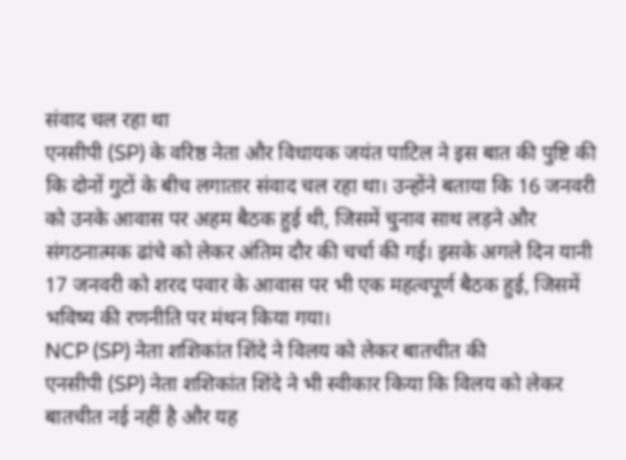संवाद चल रहा था
एनसीपी (SP) के वरिष्ठ नेता और विधायक जयंत पाटिल ने इस बात की पुष्टि की कि दोनों गुटों के बीच लगातार संवाद चल रहा था। उन्होंने बताया कि 16 जनवरी को उनके आवास पर अहम बैठक हुई थी, जिसमें चुनाव साथ लड़ने और संगठनात्मक ढांचे को लेकर अंतिम दौर की चर्चा की गई। इसके अगले दिन यानी 17 जनवरी को शरद पवार के आवास पर भी एक महत्वपूर्ण बैठक हुई, जिसमें भविष्य की रणनीति पर मंथन किया गया।
NCP (SP) नेता शशिकांत शिंदे ने विलय को लेकर बातचीत की
एनसीपी (SP) नेता शशिकांत शिंदे ने भी स्वीकार किया कि विलय को लेकर बातचीत नई नहीं है और यह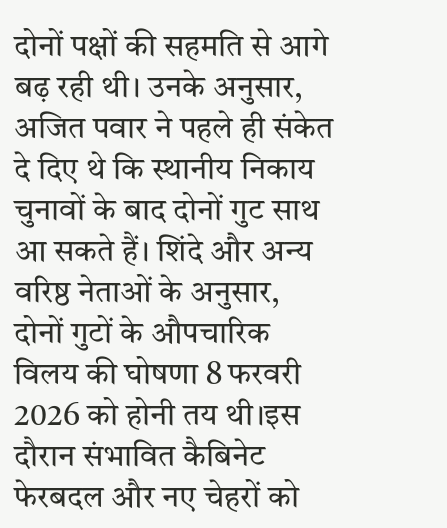दोनों पक्षों की सहमति से आगे बढ़ रही थी। उनके अनुसार, अजित पवार ने पहले ही संकेत दे दिए थे कि स्थानीय निकाय चुनावों के बाद दोनों गुट साथ आ सकते हैं। शिंदे और अन्य वरिष्ठ नेताओं के अनुसार, दोनों गुटों के औपचारिक विलय की घोषणा 8 फरवरी 2026 को होनी तय थी।इस दौरान संभावित कैबिनेट फेरबदल और नए चेहरों को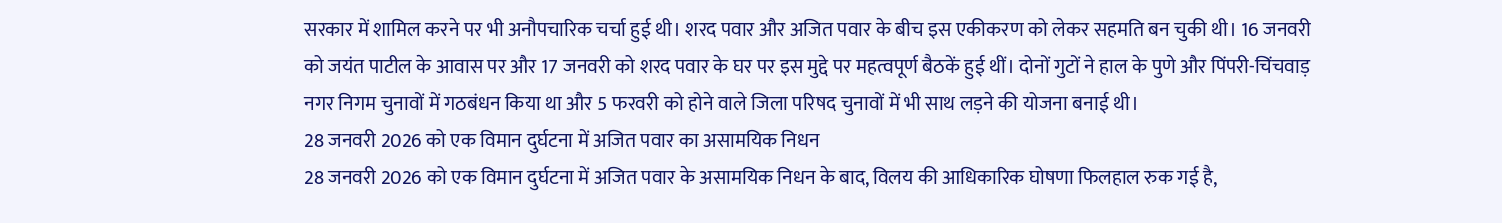सरकार में शामिल करने पर भी अनौपचारिक चर्चा हुई थी। शरद पवार और अजित पवार के बीच इस एकीकरण को लेकर सहमति बन चुकी थी। 16 जनवरी को जयंत पाटील के आवास पर और 17 जनवरी को शरद पवार के घर पर इस मुद्दे पर महत्वपूर्ण बैठकें हुई थीं। दोनों गुटों ने हाल के पुणे और पिंपरी-चिंचवाड़ नगर निगम चुनावों में गठबंधन किया था और 5 फरवरी को होने वाले जिला परिषद चुनावों में भी साथ लड़ने की योजना बनाई थी।
28 जनवरी 2026 को एक विमान दुर्घटना में अजित पवार का असामयिक निधन
28 जनवरी 2026 को एक विमान दुर्घटना में अजित पवार के असामयिक निधन के बाद, विलय की आधिकारिक घोषणा फिलहाल रुक गई है,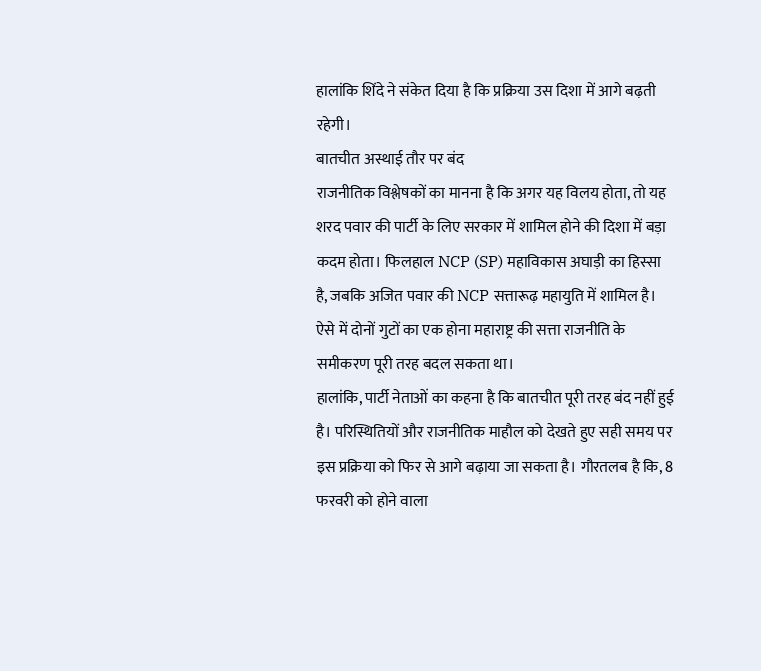हालांकि शिंदे ने संकेत दिया है कि प्रक्रिया उस दिशा में आगे बढ़ती रहेगी।
बातचीत अस्थाई तौर पर बंद
राजनीतिक विश्लेषकों का मानना है कि अगर यह विलय होता, तो यह शरद पवार की पार्टी के लिए सरकार में शामिल होने की दिशा में बड़ा कदम होता। फिलहाल NCP (SP) महाविकास अघाड़ी का हिस्सा है, जबकि अजित पवार की NCP सत्तारूढ़ महायुति में शामिल है। ऐसे में दोनों गुटों का एक होना महाराष्ट्र की सत्ता राजनीति के समीकरण पूरी तरह बदल सकता था।
हालांकि, पार्टी नेताओं का कहना है कि बातचीत पूरी तरह बंद नहीं हुई है। परिस्थितियों और राजनीतिक माहौल को देखते हुए सही समय पर इस प्रक्रिया को फिर से आगे बढ़ाया जा सकता है। गौरतलब है कि, 8 फरवरी को होने वाला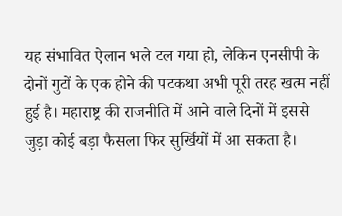यह संभावित ऐलान भले टल गया हो, लेकिन एनसीपी के दोनों गुटों के एक होने की पटकथा अभी पूरी तरह खत्म नहीं हुई है। महाराष्ट्र की राजनीति में आने वाले दिनों में इससे जुड़ा कोई बड़ा फैसला फिर सुर्खियों में आ सकता है।